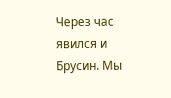Через час явился и Брусин. Мы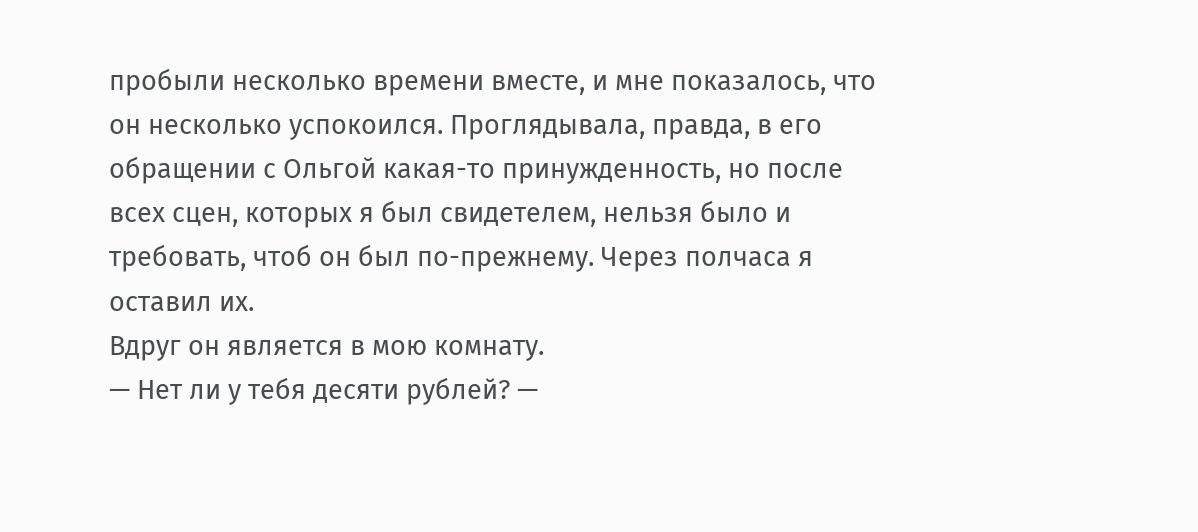пробыли несколько времени вместе, и мне показалось, что он несколько успокоился. Проглядывала, правда, в его обращении с Ольгой какая-то принужденность, но после всех сцен, которых я был свидетелем, нельзя было и требовать, чтоб он был по-прежнему. Через полчаса я оставил их.
Вдруг он является в мою комнату.
— Нет ли у тебя десяти рублей? —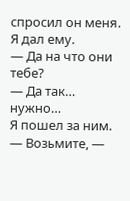спросил он меня.
Я дал ему.
— Да на что они тебе?
— Да так… нужно…
Я пошел за ним.
— Возьмите, —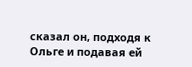сказал он, подходя к Ольге и подавая ей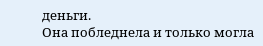деньги.
Она побледнела и только могла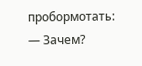пробормотать:
— Зачем?